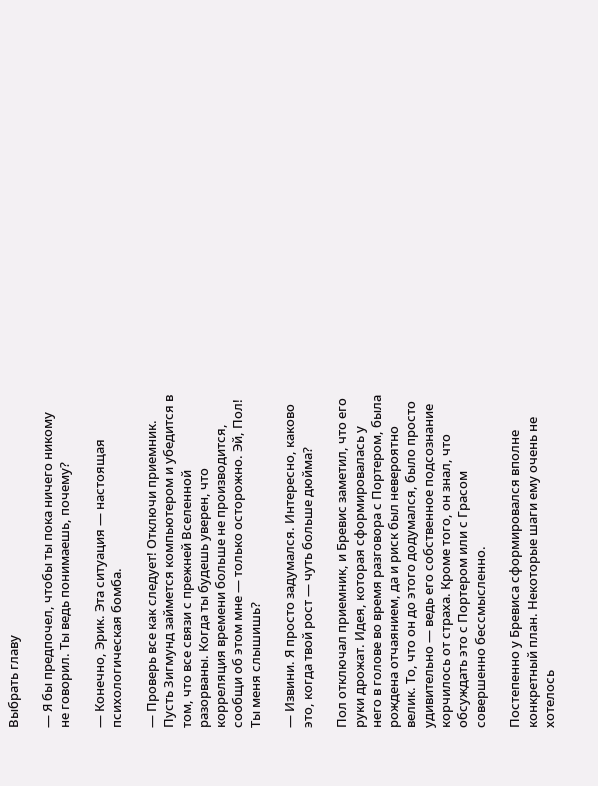Выбрать главу

— Я бы предпочел, чтобы ты пока ничего никому не говорил. Ты ведь понимаешь, почему?

— Конечно, Эрик. Эта ситуация — настоящая психологическая бомба.

— Проверь все как следует! Отключи приемник. Пусть Зигмунд займется компьютером и убедится в том, что все связи с прежней Вселенной разорваны. Когда ты будешь уверен, что корреляция времени больше не производится, сообщи об этом мне — только осторожно. Эй, Пол! Ты меня слышишь?

— Извини. Я просто задумался. Интересно, каково это, когда твой рост — чуть больше дюйма?

Пол отключал приемник, и Бревис заметил, что его руки дрожат. Идея, которая сформировалась у него в голове во время разговора с Портером, была рождена отчаянием, да и риск был невероятно велик. То, что он до этого додумался, было просто удивительно — ведь его собственное подсознание корчилось от страха. Кроме того, он знал, что обсуждать это с Портером или с Грасом совершенно бессмысленно.

Постепенно у Бревиса сформировался вполне конкретный план. Некоторые шаги ему очень не хотелось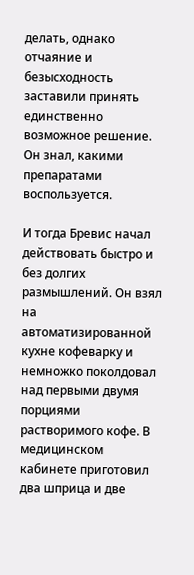делать, однако отчаяние и безысходность заставили принять единственно возможное решение. Он знал, какими препаратами воспользуется.

И тогда Бревис начал действовать быстро и без долгих размышлений. Он взял на автоматизированной кухне кофеварку и немножко поколдовал над первыми двумя порциями растворимого кофе. В медицинском кабинете приготовил два шприца и две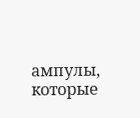ампулы, которые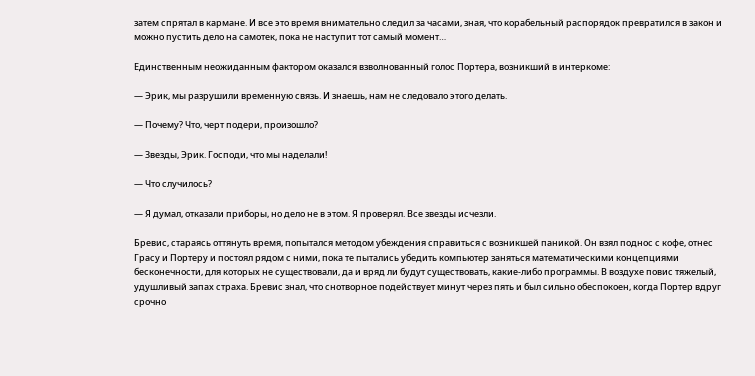затем спрятал в кармане. И все это время внимательно следил за часами, зная, что корабельный распорядок превратился в закон и можно пустить дело на самотек, пока не наступит тот самый момент…

Единственным неожиданным фактором оказался взволнованный голос Портера, возникший в интеркоме:

— Эрик, мы разрушили временную связь. И знаешь, нам не следовало этого делать.

— Почему? Что, черт подери, произошло?

— Звезды, Эрик. Господи, что мы наделали!

— Что случилось?

— Я думал, отказали приборы, но дело не в этом. Я проверял. Все звезды исчезли.

Бревис, стараясь оттянуть время, попытался методом убеждения справиться с возникшей паникой. Он взял поднос с кофе, отнес Грасу и Портеру и постоял рядом с ними, пока те пытались убедить компьютер заняться математическими концепциями бесконечности, для которых не существовали, да и вряд ли будут существовать, какие-либо программы. В воздухе повис тяжелый, удушливый запах страха. Бревис знал, что снотворное подействует минут через пять и был сильно обеспокоен, когда Портер вдруг срочно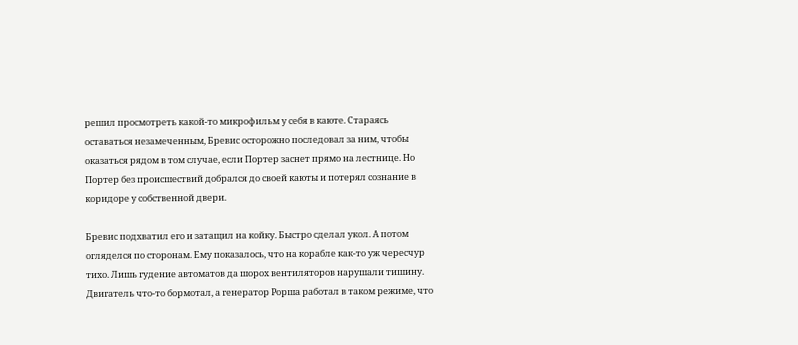решил просмотреть какой-то микрофильм у себя в каюте. Стараясь оставаться незамеченным, Бревис осторожно последовал за ним, чтобы оказаться рядом в том случае, если Портер заснет прямо на лестнице. Но Портер без происшествий добрался до своей каюты и потерял сознание в коридоре у собственной двери.

Бревис подхватил его и затащил на койку. Быстро сделал укол. А потом огляделся по сторонам. Ему показалось, что на корабле как-то уж чересчур тихо. Лишь гудение автоматов да шорох вентиляторов нарушали тишину. Двигатель что-то бормотал, а генератор Рорша работал в таком режиме, что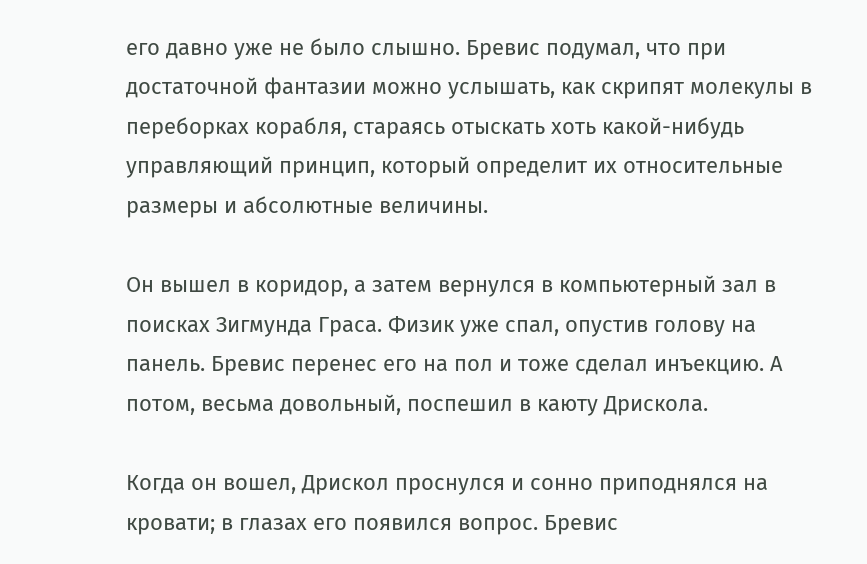его давно уже не было слышно. Бревис подумал, что при достаточной фантазии можно услышать, как скрипят молекулы в переборках корабля, стараясь отыскать хоть какой-нибудь управляющий принцип, который определит их относительные размеры и абсолютные величины.

Он вышел в коридор, а затем вернулся в компьютерный зал в поисках Зигмунда Граса. Физик уже спал, опустив голову на панель. Бревис перенес его на пол и тоже сделал инъекцию. А потом, весьма довольный, поспешил в каюту Дрискола.

Когда он вошел, Дрискол проснулся и сонно приподнялся на кровати; в глазах его появился вопрос. Бревис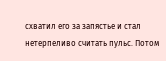схватил его за запястье и стал нетерпеливо считать пульс. Потом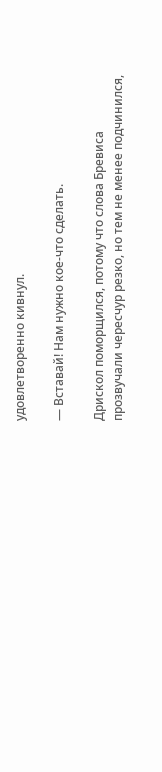удовлетворенно кивнул.

— Вставай! Нам нужно кое-что сделать.

Дрискол поморщился, потому что слова Бревиса прозвучали чересчур резко, но тем не менее подчинился,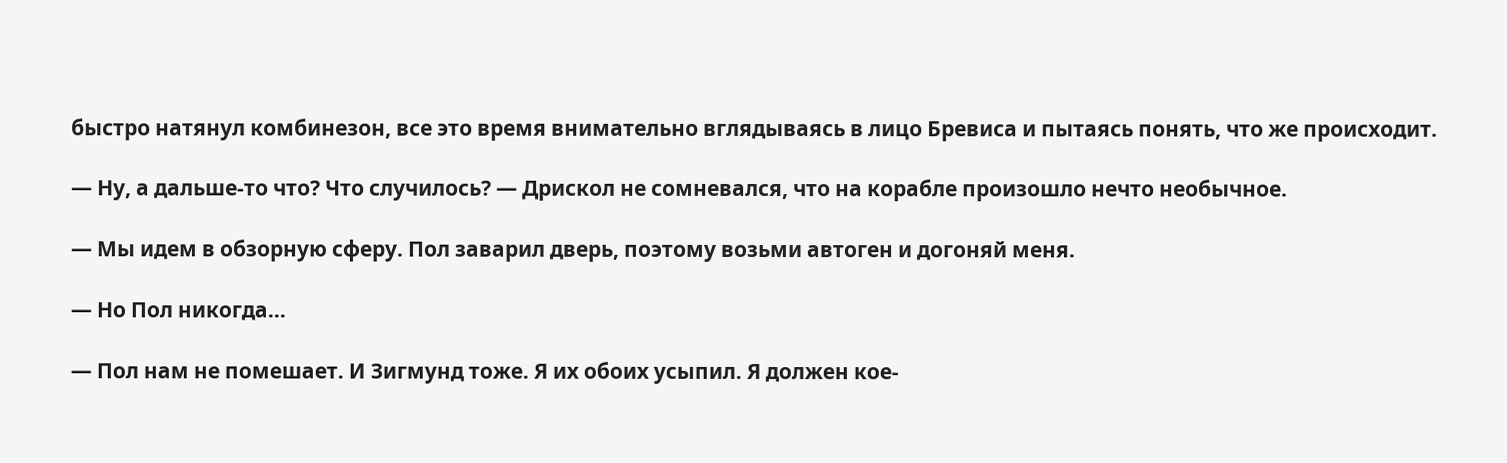быстро натянул комбинезон, все это время внимательно вглядываясь в лицо Бревиса и пытаясь понять, что же происходит.

— Ну, а дальше-то что? Что случилось? — Дрискол не сомневался, что на корабле произошло нечто необычное.

— Мы идем в обзорную сферу. Пол заварил дверь, поэтому возьми автоген и догоняй меня.

— Но Пол никогда…

— Пол нам не помешает. И Зигмунд тоже. Я их обоих усыпил. Я должен кое-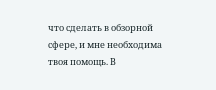что сделать в обзорной сфере, и мне необходима твоя помощь. В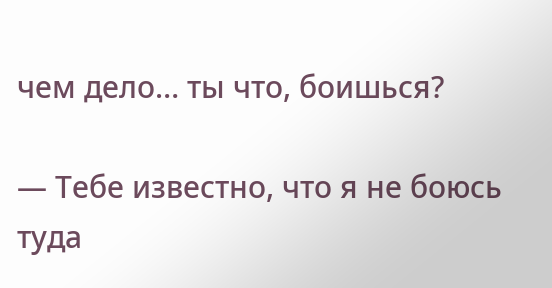чем дело… ты что, боишься?

— Тебе известно, что я не боюсь туда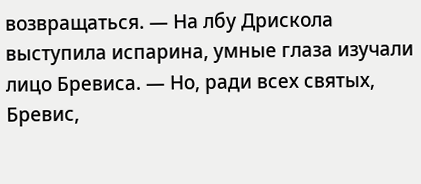возвращаться. — На лбу Дрискола выступила испарина, умные глаза изучали лицо Бревиса. — Но, ради всех святых, Бревис,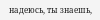надеюсь, ты знаешь,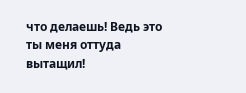что делаешь! Ведь это ты меня оттуда вытащил!